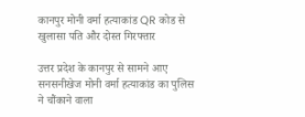कानपुर मोनी वर्मा हत्याकांड QR कोड से खुलासा पति और दोस्त गिरफ्तार

उत्तर प्रदेश के कानपुर से सामने आए सनसनीखेज मोनी वर्मा हत्याकांड का पुलिस ने चौंकाने वाला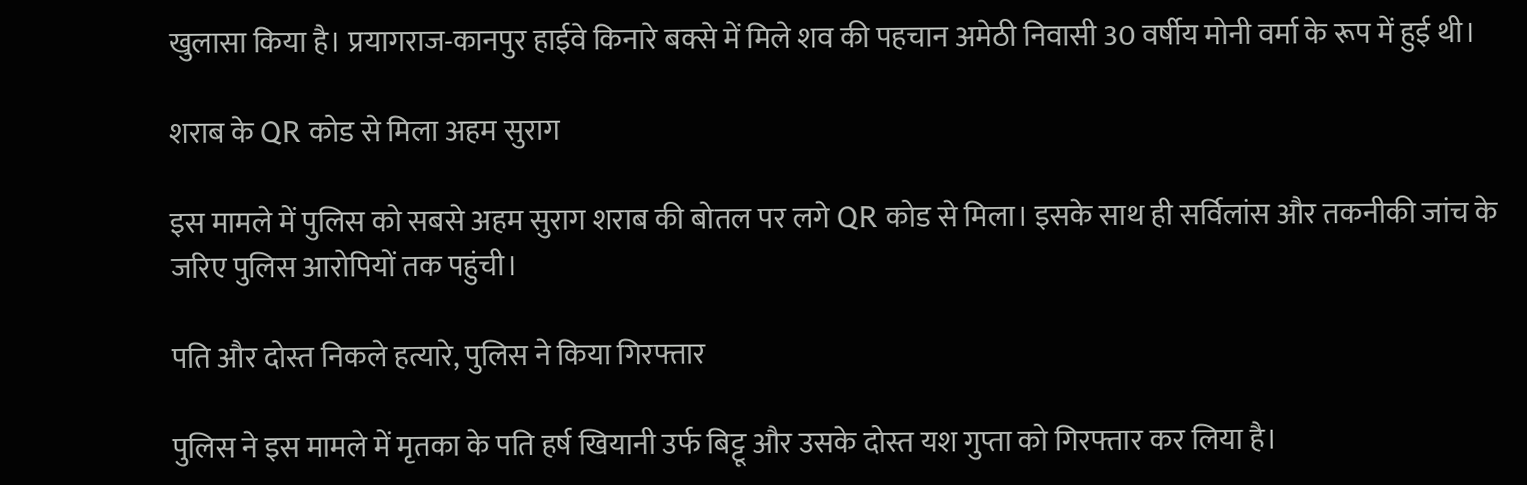खुलासा किया है। प्रयागराज-कानपुर हाईवे किनारे बक्से में मिले शव की पहचान अमेठी निवासी 30 वर्षीय मोनी वर्मा के रूप में हुई थी।

शराब के QR कोड से मिला अहम सुराग

इस मामले में पुलिस को सबसे अहम सुराग शराब की बोतल पर लगे QR कोड से मिला। इसके साथ ही सर्विलांस और तकनीकी जांच के जरिए पुलिस आरोपियों तक पहुंची।

पति और दोस्त निकले हत्यारे, पुलिस ने किया गिरफ्तार

पुलिस ने इस मामले में मृतका के पति हर्ष खियानी उर्फ बिट्टू और उसके दोस्त यश गुप्ता को गिरफ्तार कर लिया है।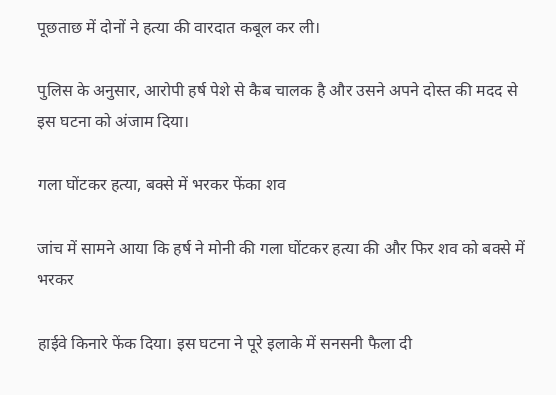पूछताछ में दोनों ने हत्या की वारदात कबूल कर ली।

पुलिस के अनुसार, आरोपी हर्ष पेशे से कैब चालक है और उसने अपने दोस्त की मदद से इस घटना को अंजाम दिया।

गला घोंटकर हत्या, बक्से में भरकर फेंका शव

जांच में सामने आया कि हर्ष ने मोनी की गला घोंटकर हत्या की और फिर शव को बक्से में भरकर

हाईवे किनारे फेंक दिया। इस घटना ने पूरे इलाके में सनसनी फैला दी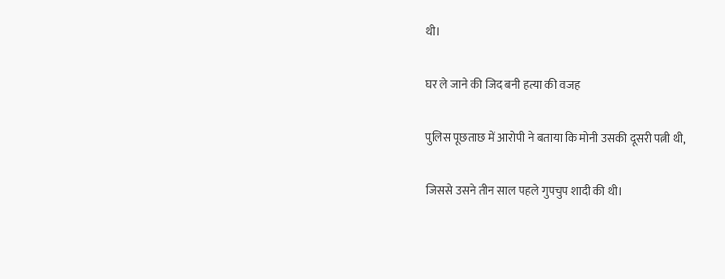थी।

घर ले जाने की जिद बनी हत्या की वजह

पुलिस पूछताछ में आरोपी ने बताया कि मोनी उसकी दूसरी पत्नी थी,

जिससे उसने तीन साल पहले गुपचुप शादी की थी।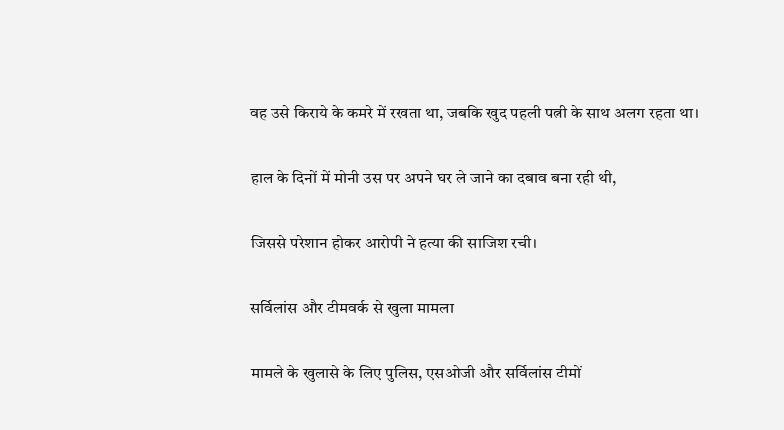वह उसे किराये के कमरे में रखता था, जबकि खुद पहली पत्नी के साथ अलग रहता था।

हाल के दिनों में मोनी उस पर अपने घर ले जाने का दबाव बना रही थी,

जिससे परेशान होकर आरोपी ने हत्या की साजिश रची।

सर्विलांस और टीमवर्क से खुला मामला

मामले के खुलासे के लिए पुलिस, एसओजी और सर्विलांस टीमों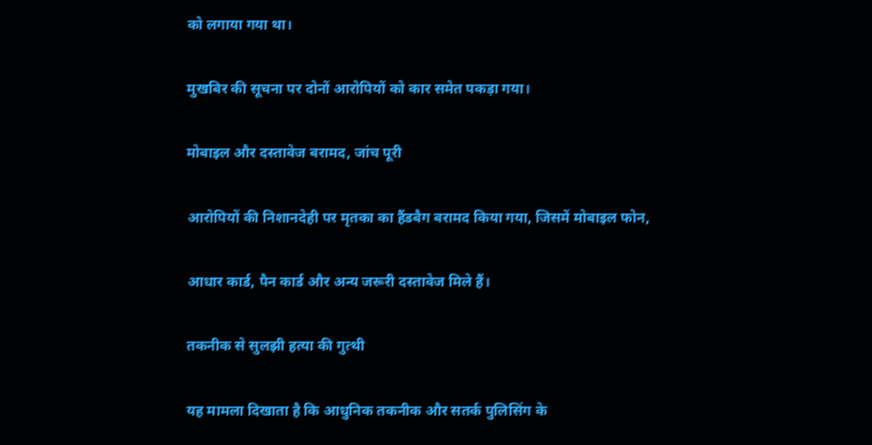को लगाया गया था।

मुखबिर की सूचना पर दोनों आरोपियों को कार समेत पकड़ा गया।

मोबाइल और दस्तावेज बरामद, जांच पूरी

आरोपियों की निशानदेही पर मृतका का हैंडबैग बरामद किया गया, जिसमें मोबाइल फोन,

आधार कार्ड, पैन कार्ड और अन्य जरूरी दस्तावेज मिले हैं।

तकनीक से सुलझी हत्या की गुत्थी

यह मामला दिखाता है कि आधुनिक तकनीक और सतर्क पुलिसिंग के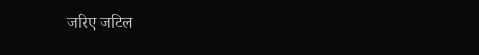जरिए जटिल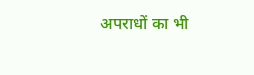अपराधों का भी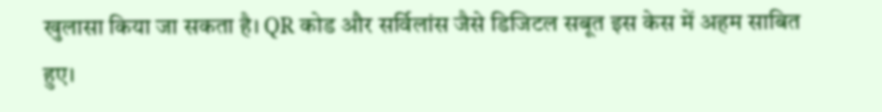खुलासा किया जा सकता है। QR कोड और सर्विलांस जैसे डिजिटल सबूत इस केस में अहम साबित हुए।